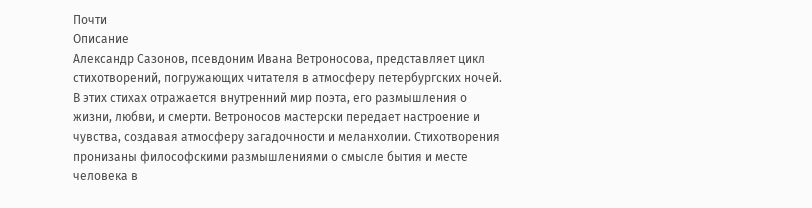Почти
Описание
Александр Сазонов, псевдоним Ивана Ветроносова, представляет цикл стихотворений, погружающих читателя в атмосферу петербургских ночей. В этих стихах отражается внутренний мир поэта, его размышления о жизни, любви, и смерти. Ветроносов мастерски передает настроение и чувства, создавая атмосферу загадочности и меланхолии. Стихотворения пронизаны философскими размышлениями о смысле бытия и месте человека в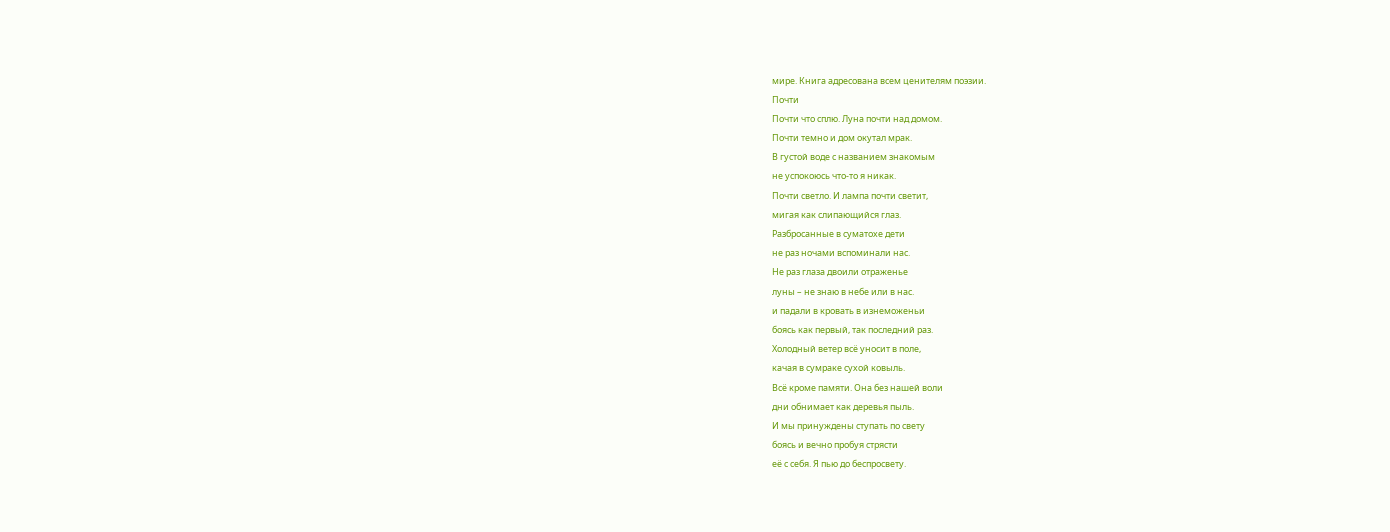мире. Книга адресована всем ценителям поэзии.
Почти
Почти что сплю. Луна почти над домом.
Почти темно и дом окутал мрак.
В густой воде с названием знакомым
не успокоюсь что-то я никак.
Почти светло. И лампа почти светит,
мигая как слипающийся глаз.
Разбросанные в суматохе дети
не раз ночами вспоминали нас.
Не раз глаза двоили отраженье
луны – не знаю в небе или в нас.
и падали в кровать в изнеможеньи
боясь как первый, так последний раз.
Холодный ветер всё уносит в поле,
качая в сумраке сухой ковыль.
Всё кроме памяти. Она без нашей воли
дни обнимает как деревья пыль.
И мы принуждены ступать по свету
боясь и вечно пробуя стрясти
её с себя. Я пью до беспросвету.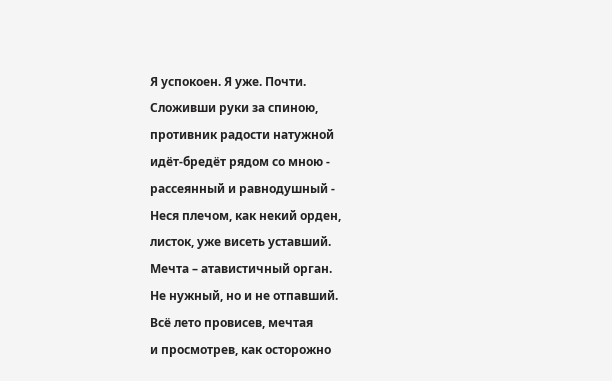Я успокоен. Я уже. Почти.
Сложивши руки за спиною,
противник радости натужной
идёт-бредёт рядом со мною -
рассеянный и равнодушный -
Неся плечом, как некий орден,
листок, уже висеть уставший.
Мечта – атавистичный орган.
Не нужный, но и не отпавший.
Всё лето провисев, мечтая
и просмотрев, как осторожно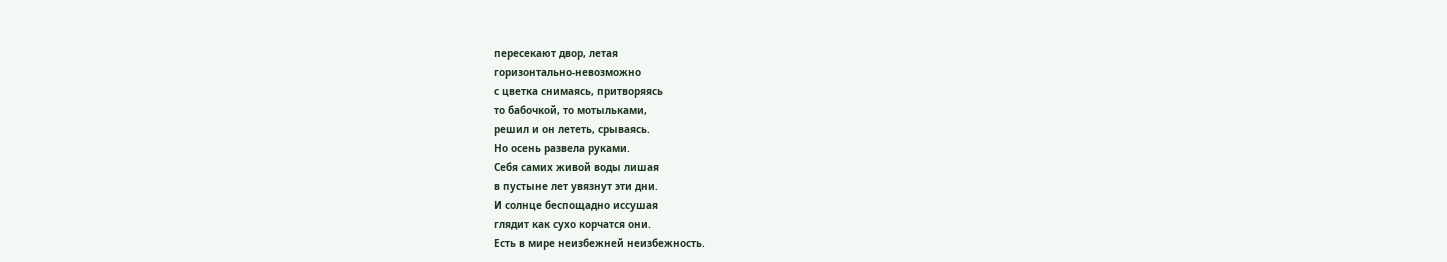пересекают двор, летая
горизонтально-невозможно
с цветка снимаясь, притворяясь
то бабочкой, то мотыльками,
решил и он лететь, срываясь.
Но осень развела руками.
Себя самих живой воды лишая
в пустыне лет увязнут эти дни.
И солнце беспощадно иссушая
глядит как сухо корчатся они.
Есть в мире неизбежней неизбежность.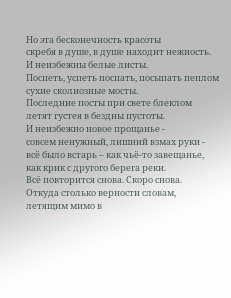Но эта бесконечность красоты
скребя в душе, в душе находит нежность.
И неизбежны белые листы.
Поспеть, успеть поспать, посыпать пеплом
сухие сколиозные мосты.
Последние посты при свете блеклом
летят густея в бездны пустоты.
И неизбежно новое прощанье -
совсем ненужный, лишний взмах руки -
всё было встарь – как чьё-то завещанье,
как крик с другого берега реки.
Всё повторится снова. Скоро снова.
Откуда столько верности словам,
летящим мимо в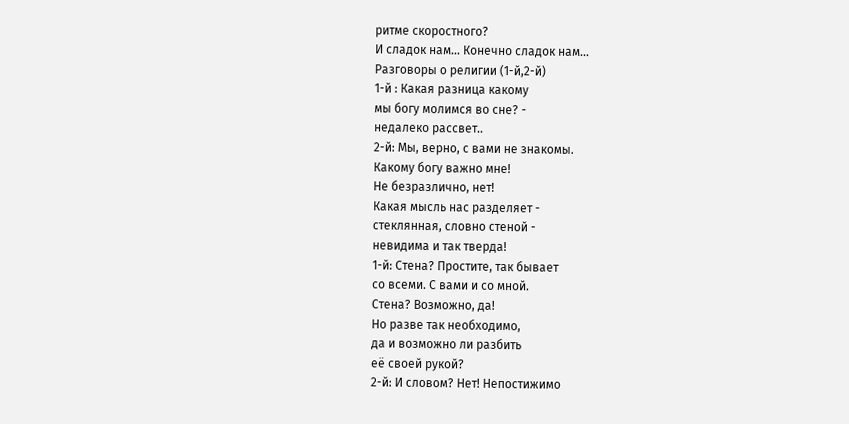ритме скоростного?
И сладок нам… Конечно сладок нам…
Разговоры о религии (1-й,2-й)
1-й : Какая разница какому
мы богу молимся во сне? -
недалеко рассвет..
2-й: Мы, верно, с вами не знакомы.
Какому богу важно мне!
Не безразлично, нет!
Какая мысль нас разделяет -
стеклянная, словно стеной -
невидима и так тверда!
1-й: Стена? Простите, так бывает
со всеми. С вами и со мной.
Стена? Возможно, да!
Но разве так необходимо,
да и возможно ли разбить
её своей рукой?
2-й: И словом? Нет! Непостижимо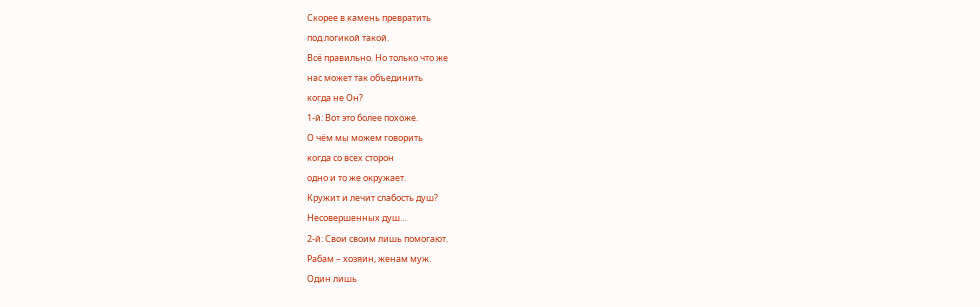Скорее в камень превратить
под логикой такой.
Всё правильно. Но только что же
нас может так объединить
когда не Он?
1-й: Вот это более похоже.
О чём мы можем говорить
когда со всех сторон
одно и то же окружает.
Кружит и лечит слабость душ?
Несовершенных душ…
2-й: Свои своим лишь помогают.
Рабам – хозяин, женам муж.
Один лишь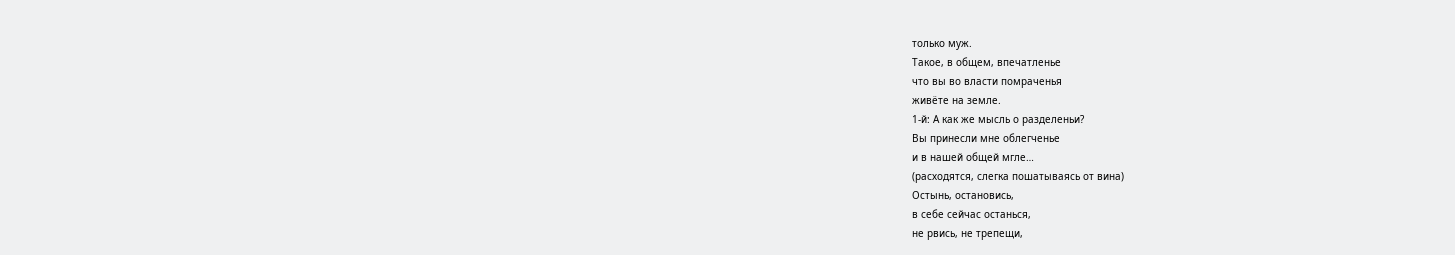только муж.
Такое, в общем, впечатленье
что вы во власти помраченья
живёте на земле.
1-й: А как же мысль о разделеньи?
Вы принесли мне облегченье
и в нашей общей мгле…
(расходятся, слегка пошатываясь от вина)
Остынь, остановись,
в себе сейчас останься,
не рвись, не трепещи,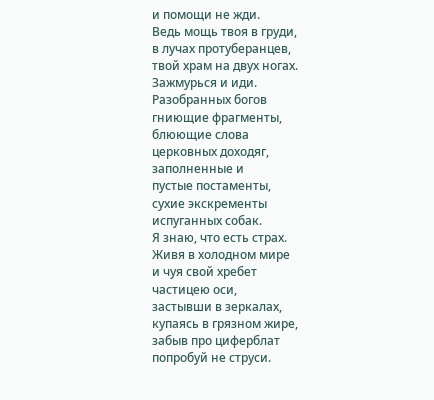и помощи не жди.
Ведь мощь твоя в груди,
в лучах протуберанцев,
твой храм на двух ногах.
Зажмурься и иди.
Разобранных богов
гниющие фрагменты,
блюющие слова
церковных доходяг,
заполненные и
пустые постаменты,
сухие экскременты
испуганных собак.
Я знаю, что есть страх.
Живя в холодном мире
и чуя свой хребет
частицею оси,
застывши в зеркалах,
купаясь в грязном жире,
забыв про циферблат
попробуй не струси.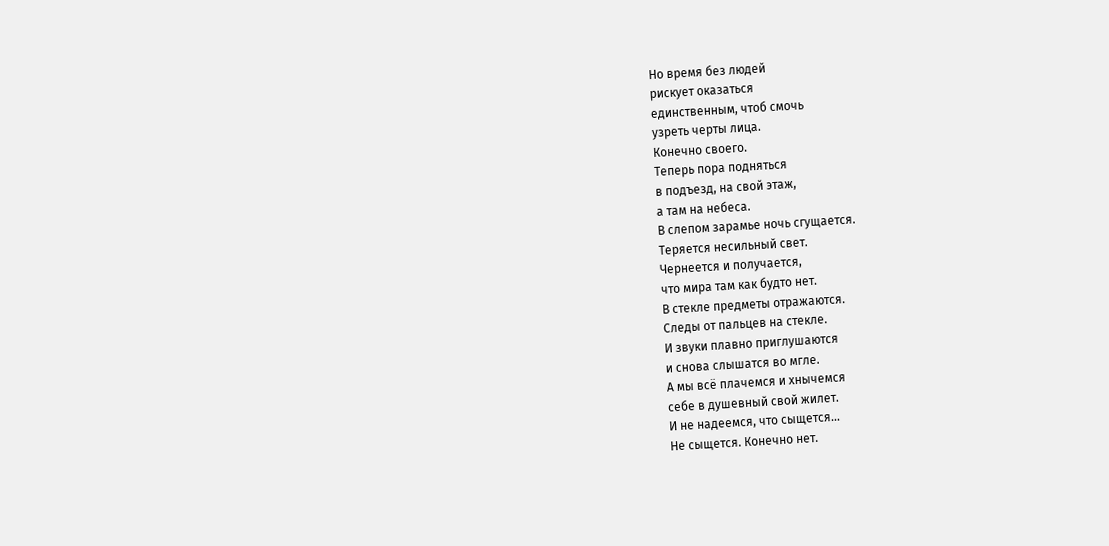Но время без людей
рискует оказаться
единственным, чтоб смочь
узреть черты лица.
Конечно своего.
Теперь пора подняться
в подъезд, на свой этаж,
а там на небеса.
В слепом зарамье ночь сгущается.
Теряется несильный свет.
Чернеется и получается,
что мира там как будто нет.
В стекле предметы отражаются.
Следы от пальцев на стекле.
И звуки плавно приглушаются
и снова слышатся во мгле.
А мы всё плачемся и хнычемся
себе в душевный свой жилет.
И не надеемся, что сыщется…
Не сыщется. Конечно нет.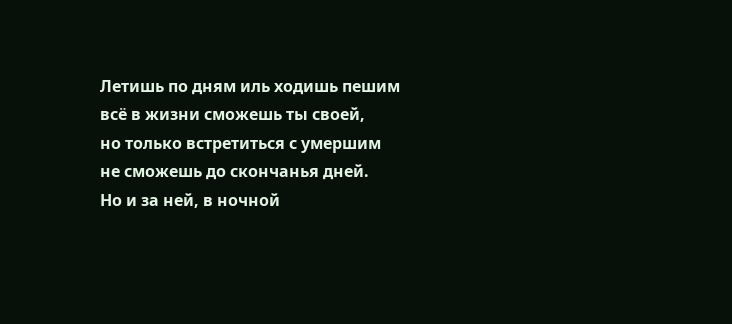Летишь по дням иль ходишь пешим
всё в жизни сможешь ты своей,
но только встретиться с умершим
не сможешь до скончанья дней.
Но и за ней, в ночной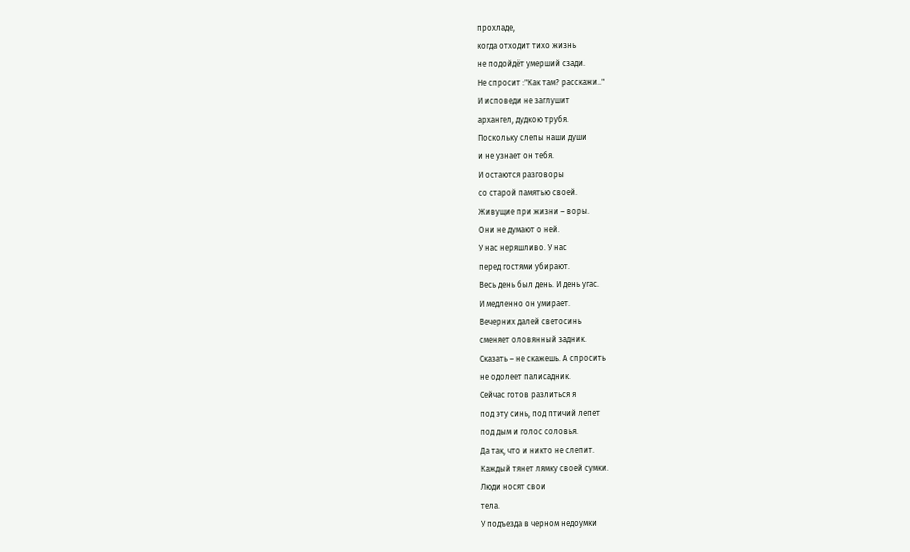прохладе,
когда отходит тихо жизнь
не подойдёт умерший сзади.
Не спросит :"Как там? расскажи.."
И исповеди не заглушит
архангел, дудкою трубя.
Поскольку слепы наши души
и не узнает он тебя.
И остаются разговоры
со старой памятью своей.
Живущие при жизни – воры.
Они не думают о ней.
У нас неряшливо. У нас
перед гостями убирают.
Весь день был день. И день угас.
И медленно он умирает.
Вечерних далей светосинь
сменяет оловянный задник.
Сказать – не скажешь. А спросить
не одолеет палисадник.
Сейчас готов разлиться я
под эту синь, под птичий лепет
под дым и голос соловья.
Да так, что и никто не слепит.
Каждый тянет лямку своей сумки.
Люди носят свои
тела.
У подъезда в черном недоумки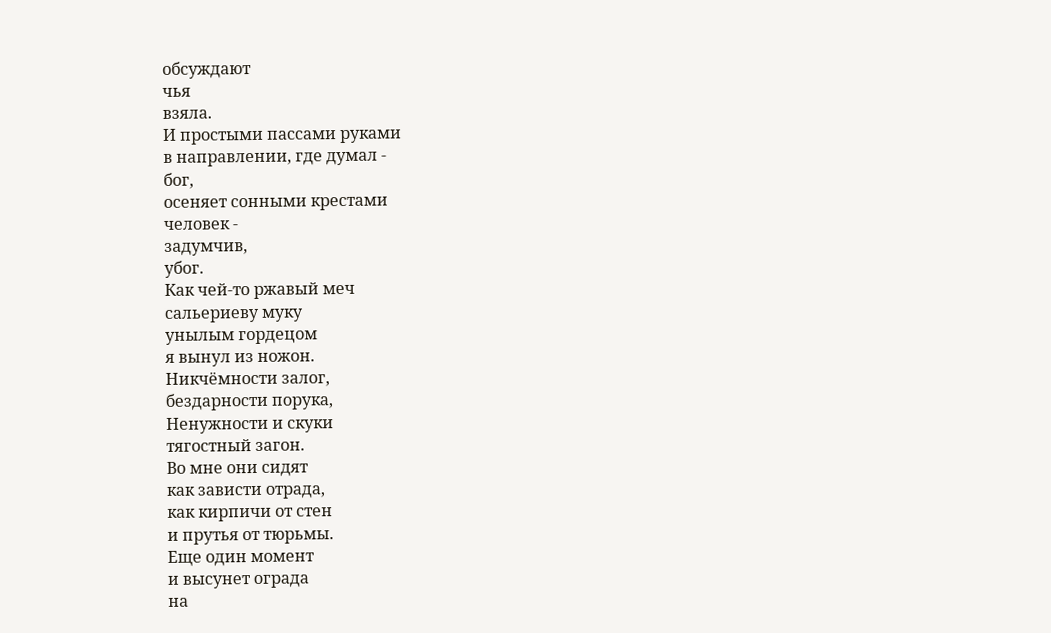обсуждают
чья
взяла.
И простыми пассами руками
в направлении, где думал -
бог,
осеняет сонными крестами
человек -
задумчив,
убог.
Как чей-то ржавый меч
сальериеву муку
унылым гордецом
я вынул из ножон.
Никчёмности залог,
бездарности порука,
Ненужности и скуки
тягостный загон.
Во мне они сидят
как зависти отрада,
как кирпичи от стен
и прутья от тюрьмы.
Еще один момент
и высунет ограда
на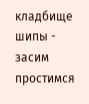кладбище шипы -
засим простимся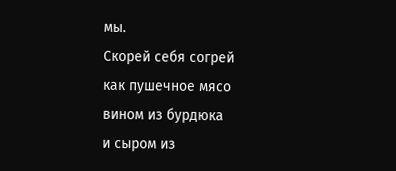мы.
Скорей себя согрей
как пушечное мясо
вином из бурдюка
и сыром из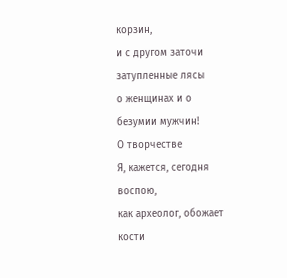корзин,
и с другом заточи
затупленные лясы
о женщинах и о
безумии мужчин!
О творчестве
Я, кажется, сегодня воспою,
как археолог, обожает кости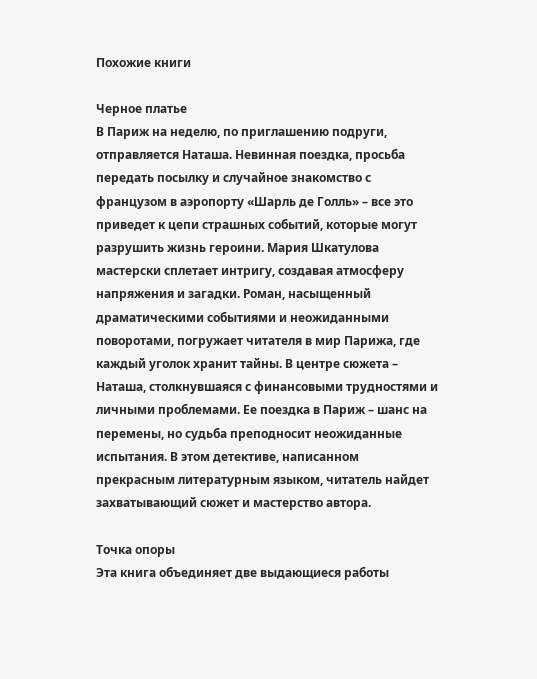Похожие книги

Черное платье
В Париж на неделю, по приглашению подруги, отправляется Наташа. Невинная поездка, просьба передать посылку и случайное знакомство с французом в аэропорту «Шарль де Голль» – все это приведет к цепи страшных событий, которые могут разрушить жизнь героини. Мария Шкатулова мастерски сплетает интригу, создавая атмосферу напряжения и загадки. Роман, насыщенный драматическими событиями и неожиданными поворотами, погружает читателя в мир Парижа, где каждый уголок хранит тайны. В центре сюжета – Наташа, столкнувшаяся с финансовыми трудностями и личными проблемами. Ее поездка в Париж – шанс на перемены, но судьба преподносит неожиданные испытания. В этом детективе, написанном прекрасным литературным языком, читатель найдет захватывающий сюжет и мастерство автора.

Точка опоры
Эта книга объединяет две выдающиеся работы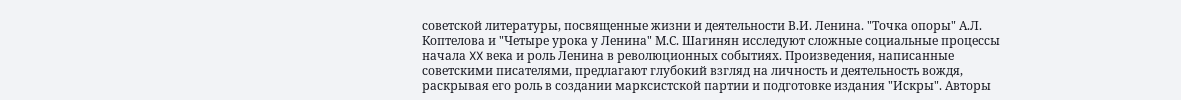советской литературы, посвященные жизни и деятельности В.И. Ленина. "Точка опоры" А.Л. Коптелова и "Четыре урока у Ленина" М.С. Шагинян исследуют сложные социальные процессы начала XX века и роль Ленина в революционных событиях. Произведения, написанные советскими писателями, предлагают глубокий взгляд на личность и деятельность вождя, раскрывая его роль в создании марксистской партии и подготовке издания "Искры". Авторы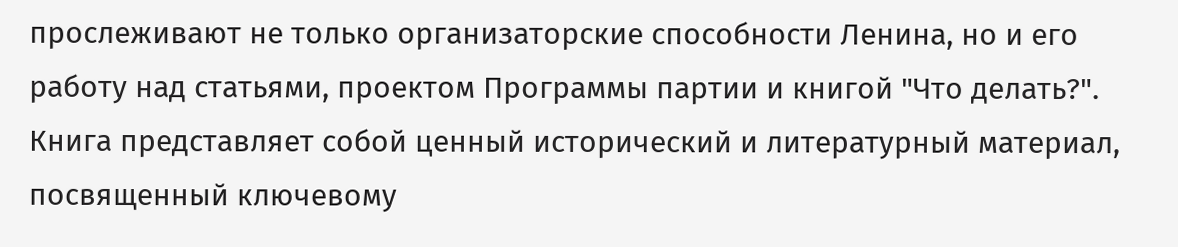прослеживают не только организаторские способности Ленина, но и его работу над статьями, проектом Программы партии и книгой "Что делать?". Книга представляет собой ценный исторический и литературный материал, посвященный ключевому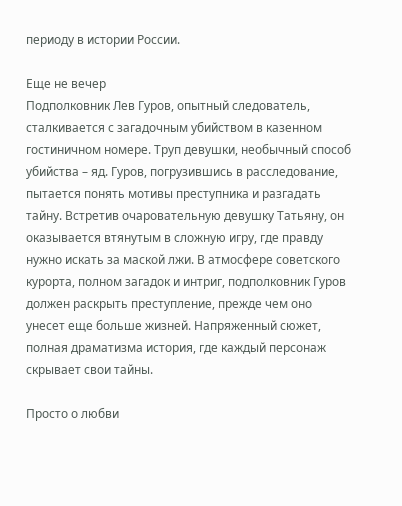периоду в истории России.

Еще не вечер
Подполковник Лев Гуров, опытный следователь, сталкивается с загадочным убийством в казенном гостиничном номере. Труп девушки, необычный способ убийства – яд. Гуров, погрузившись в расследование, пытается понять мотивы преступника и разгадать тайну. Встретив очаровательную девушку Татьяну, он оказывается втянутым в сложную игру, где правду нужно искать за маской лжи. В атмосфере советского курорта, полном загадок и интриг, подполковник Гуров должен раскрыть преступление, прежде чем оно унесет еще больше жизней. Напряженный сюжет, полная драматизма история, где каждый персонаж скрывает свои тайны.

Просто о любви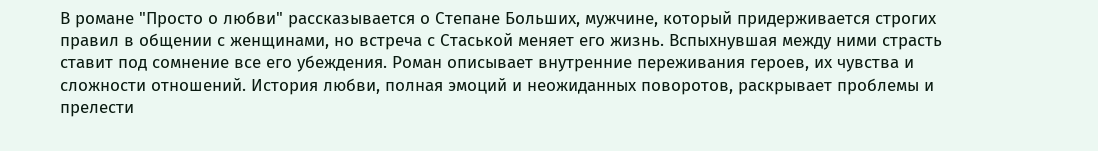В романе "Просто о любви" рассказывается о Степане Больших, мужчине, который придерживается строгих правил в общении с женщинами, но встреча с Стаськой меняет его жизнь. Вспыхнувшая между ними страсть ставит под сомнение все его убеждения. Роман описывает внутренние переживания героев, их чувства и сложности отношений. История любви, полная эмоций и неожиданных поворотов, раскрывает проблемы и прелести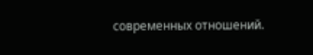современных отношений.